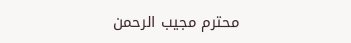محترم مجیب الرحمن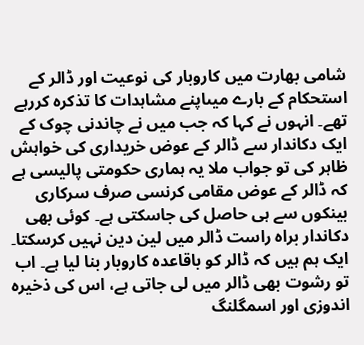شامی بھارت میں کاروبار کی نوعیت اور ڈالر کے استحکام کے بارے میںاپنے مشاہدات کا تذکرہ کررہے تھے۔ انہوں نے کہا کہ جب میں نے چاندنی چوک کے ایک دکاندار سے ڈالر کے عوض خریداری کی خواہش ظاہر کی تو جواب ملا یہ ہماری حکومتی پالیسی ہے کہ ڈالر کے عوض مقامی کرنسی صرف سرکاری بینکوں سے ہی حاصل کی جاسکتی ہے۔ کوئی بھی دکاندار براہ راست ڈالر میں لین دین نہیں کرسکتا۔ ایک ہم ہیں کہ ڈالر کو باقاعدہ کاروبار بنا لیا ہے۔ اب تو رشوت بھی ڈالر میں لی جاتی ہے، اس کی ذخیرہ اندوزی اور اسمگلنگ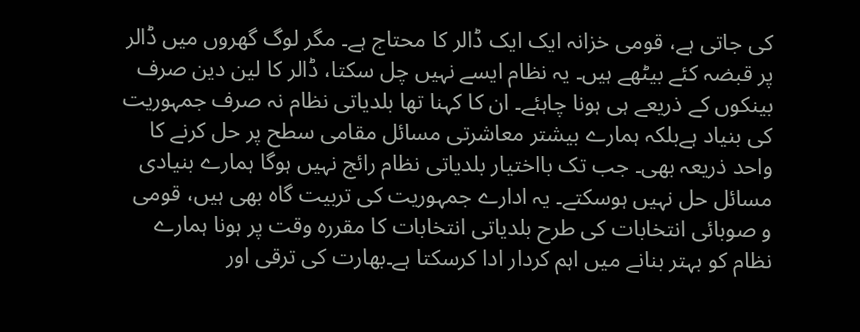کی جاتی ہے، قومی خزانہ ایک ایک ڈالر کا محتاج ہے۔ مگر لوگ گھروں میں ڈالر پر قبضہ کئے بیٹھے ہیں۔ یہ نظام ایسے نہیں چل سکتا، ڈالر کا لین دین صرف بینکوں کے ذریعے ہی ہونا چاہئے۔ ان کا کہنا تھا بلدیاتی نظام نہ صرف جمہوریت کی بنیاد ہےبلکہ ہمارے بیشتر معاشرتی مسائل مقامی سطح پر حل کرنے کا واحد ذریعہ بھی۔ جب تک بااختیار بلدیاتی نظام رائج نہیں ہوگا ہمارے بنیادی مسائل حل نہیں ہوسکتے۔ یہ ادارے جمہوریت کی تربیت گاہ بھی ہیں، قومی و صوبائی انتخابات کی طرح بلدیاتی انتخابات کا مقررہ وقت پر ہونا ہمارے نظام کو بہتر بنانے میں اہم کردار ادا کرسکتا ہے۔بھارت کی ترقی اور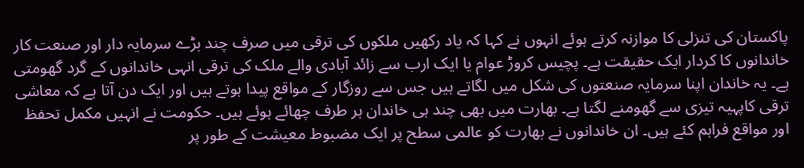پاکستان کی تنزلی کا موازنہ کرتے ہوئے انہوں نے کہا کہ یاد رکھیں ملکوں کی ترقی میں صرف چند بڑے سرمایہ دار اور صنعت کار خاندانوں کا کردار ایک حقیقت ہے۔ پچیس کروڑ عوام یا ایک ارب سے زائد آبادی والے ملک کی ترقی انہی خاندانوں کے گرد گھومتی ہے۔ یہ خاندان اپنا سرمایہ صنعتوں کی شکل میں لگاتے ہیں جس سے روزگار کے مواقع پیدا ہوتے ہیں اور ایک دن آتا ہے کہ معاشی ترقی کاپہیہ تیزی سے گھومنے لگتا ہے۔ بھارت میں بھی چند ہی خاندان ہر طرف چھائے ہوئے ہیں۔ حکومت نے انہیں مکمل تحفظ اور مواقع فراہم کئے ہیں۔ ان خاندانوں نے بھارت کو عالمی سطح پر ایک مضبوط معیشت کے طور پر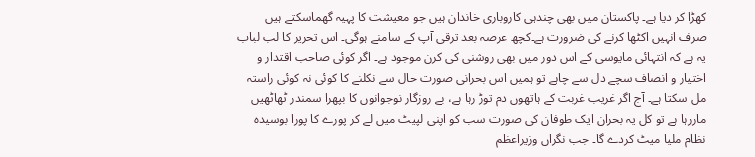کھڑا کر دیا ہے۔ پاکستان میں بھی چندہی کاروباری خاندان ہیں جو معیشت کا پہیہ گھماسکتے ہیں صرف انہیں اکٹھا کرنے کی ضرورت ہے۔کچھ عرصہ بعد ترقی آپ کے سامنے ہوگی۔ اس تحریر کا لب لباب یہ ہے کہ انتہائی مایوسی کے اس دور میں بھی روشنی کی کرن موجود ہے۔ اگر کوئی صاحب اقتدار و اختیار و انصاف سچے دل سے چاہے تو ہمیں اس بحرانی صورت حال سے نکلنے کا کوئی نہ کوئی راستہ مل سکتا ہے۔ آج اگر غریب غربت کے ہاتھوں دم توڑ رہا ہے، بے روزگار نوجوانوں کا بپھرا سمندر ٹھاٹھیں ماررہا ہے تو کل یہ بحران ایک طوفان کی صورت سب کو اپنی لپیٹ میں لے کر پورے کا پورا بوسیدہ نظام ملیا میٹ کردے گا۔ جب نگراں وزیراعظم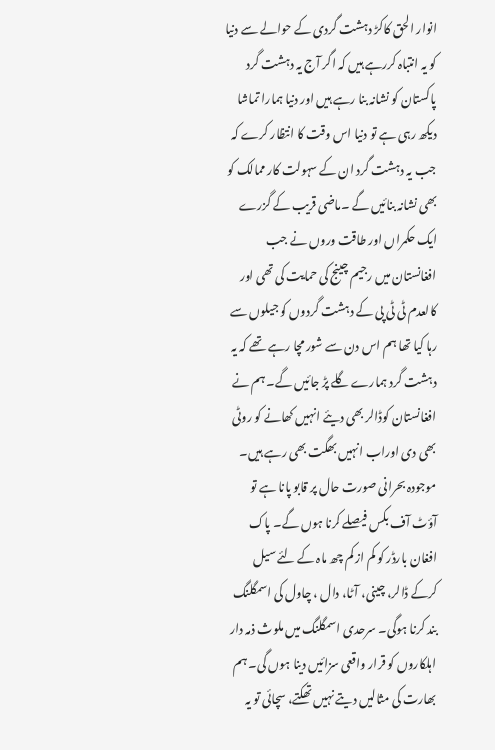انوار الحق کاکڑ دہشت گردی کے حوالے سے دنیا کو یہ انتباہ کررہے ہیں کہ اگر آج یہ دہشت گرد پاکستان کو نشانہ بنا رہے ہیں اور دنیا ہمارا تماشا دیکھ رہی ہے تو دنیا اس وقت کا انتظار کرے کہ جب یہ دہشت گرد ان کے سہولت کار ممالک کو بھی نشانہ بنائیں گے ۔ماضی قریب کے گزرے ایک حکمراں اور طاقت وروں نے جب افغانستان میں رجیم چینج کی حمایت کی تھی اور کالعدم ٹی ٹی پی کے دہشت گردوں کو جیلوں سے رہا کیا تھا ہم اس دن سے شور مچا رہے تھے کہ یہ دہشت گرد ہمارے گلے پڑ جائیں گے۔ ہم نے افغانستان کوڈالر بھی دیئے انہیں کھانے کو روٹی بھی دی اوراب انہیں بھگت بھی رہے ہیں۔ موجودہ بحرانی صورت حال پر قابو پانا ہے تو آؤٹ آف بکس فیصلے کرنا ہوں گے۔ پاک افغان بارڈر کو کم از کم چھ ماہ کے لئے سیل کرکے ڈالر، چینی، آٹا، دال ، چاول کی اسمگلنگ بند کرنا ہوگی۔ سرحدی اسمگلنگ میں ملوث ذمہ دار اہلکاروں کو قرار واقعی سزائیں دینا ہوں گی۔ ہم بھارت کی مثالیں دیتے نہیں تھکتے، سچائی تو یہ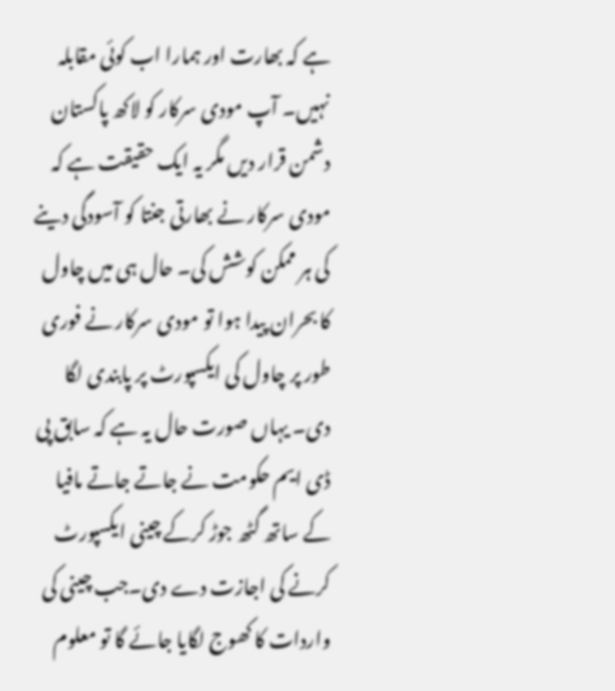ہے کہ بھارت اور ہمارا اب کوئی مقابلہ نہیں۔ آپ مودی سرکار کو لاکھ پاکستان دشمن قرار دیں مگر یہ ایک حقیقت ہے کہ مودی سرکار نے بھارتی جنتا کو آسودگی دینے کی ہر ممکن کوشش کی۔ حال ہی میں چاول کا بحران پیدا ہوا تو مودی سرکار نے فوری طور پر چاول کی ایکسپورٹ پر پابندی لگا دی۔ یہاں صورت حال یہ ہے کہ سابق پی ڈی ایم حکومت نے جاتے جاتے مافیا کے ساتھ گٹھ جوڑ کرکے چینی ایکسپورٹ کرنے کی اجازت دے دی۔جب چینی کی واردات کا کھوج لگایا جائے گا تو معلوم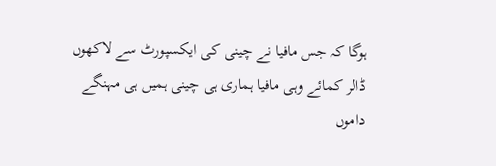ہوگا کہ جس مافیا نے چینی کی ایکسپورٹ سے لاکھوں ڈالر کمائے وہی مافیا ہماری ہی چینی ہمیں ہی مہنگے داموں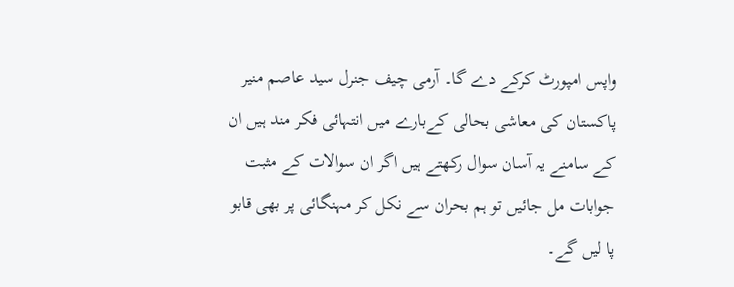واپس امپورٹ کرکے دے گا۔ آرمی چیف جنرل سید عاصم منیر پاکستان کی معاشی بحالی کےبارے میں انتہائی فکر مند ہیں ان کے سامنے یہ آسان سوال رکھتے ہیں اگر ان سوالات کے مثبت جوابات مل جائیں تو ہم بحران سے نکل کر مہنگائی پر بھی قابو پا لیں گے۔